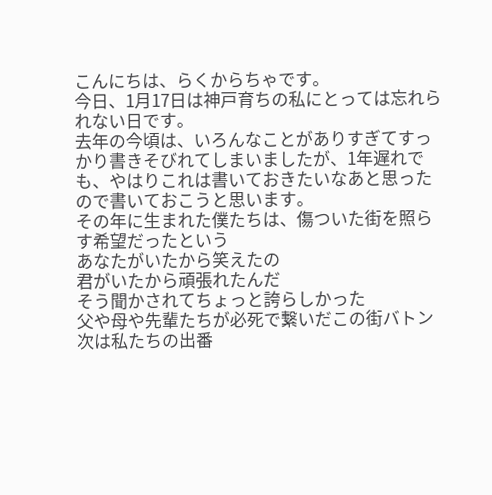こんにちは、らくからちゃです。
今日、1月17日は神戸育ちの私にとっては忘れられない日です。
去年の今頃は、いろんなことがありすぎてすっかり書きそびれてしまいましたが、1年遅れでも、やはりこれは書いておきたいなあと思ったので書いておこうと思います。
その年に生まれた僕たちは、傷ついた街を照らす希望だったという
あなたがいたから笑えたの
君がいたから頑張れたんだ
そう聞かされてちょっと誇らしかった
父や母や先輩たちが必死で繋いだこの街バトン
次は私たちの出番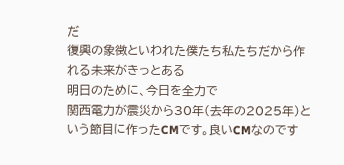だ
復興の象徴といわれた僕たち私たちだから作れる未来がきっとある
明日のために、今日を全力で
関西電力が震災から30年(去年の2025年)という節目に作ったCMです。良いCMなのです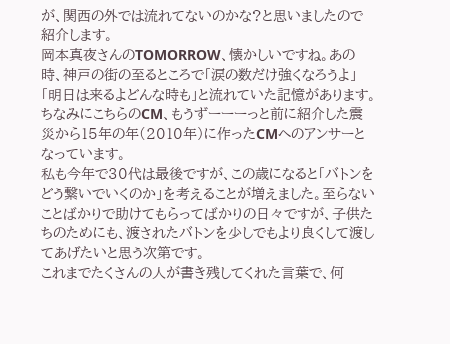が、関西の外では流れてないのかな?と思いましたので紹介します。
岡本真夜さんのTOMORROW、懐かしいですね。あの時、神戸の街の至るところで「涙の数だけ強くなろうよ」「明日は来るよどんな時も」と流れていた記憶があります。
ちなみにこちらのCM、もうずーーーっと前に紹介した震災から15年の年(2010年)に作ったCMへのアンサーとなっています。
私も今年で30代は最後ですが、この歳になると「バトンをどう繋いでいくのか」を考えることが増えました。至らないことばかりで助けてもらってばかりの日々ですが、子供たちのためにも、渡されたバトンを少しでもより良くして渡してあげたいと思う次第です。
これまでたくさんの人が書き残してくれた言葉で、何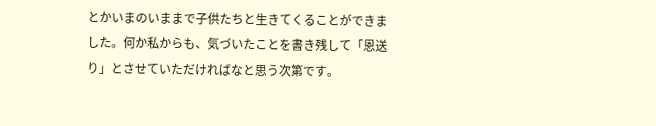とかいまのいままで子供たちと生きてくることができました。何か私からも、気づいたことを書き残して「恩送り」とさせていただければなと思う次第です。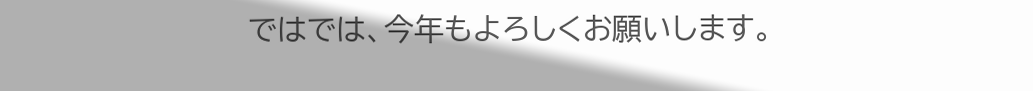ではでは、今年もよろしくお願いします。